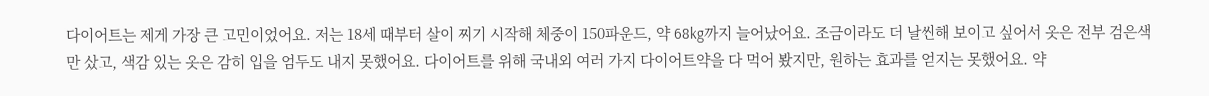다이어트는 제게 가장 큰 고민이었어요. 저는 18세 때부터 살이 찌기 시작해 체중이 150파운드, 약 68kg까지 늘어났어요. 조금이라도 더 날씬해 보이고 싶어서 옷은 전부 검은색만 샀고, 색감 있는 옷은 감히 입을 엄두도 내지 못했어요. 다이어트를 위해 국내외 여러 가지 다이어트약을 다 먹어 봤지만, 원하는 효과를 얻지는 못했어요. 약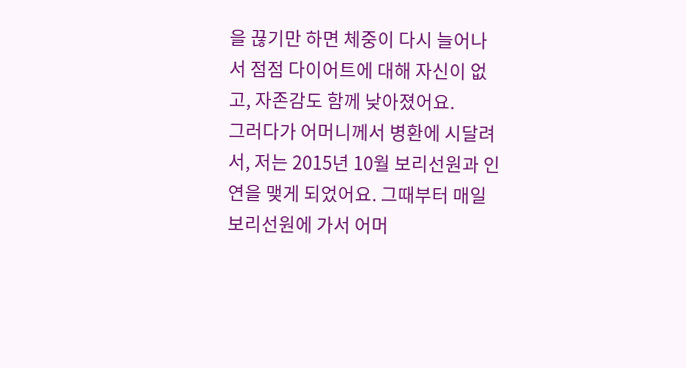을 끊기만 하면 체중이 다시 늘어나서 점점 다이어트에 대해 자신이 없고, 자존감도 함께 낮아졌어요.
그러다가 어머니께서 병환에 시달려서, 저는 2015년 10월 보리선원과 인연을 맺게 되었어요. 그때부터 매일 보리선원에 가서 어머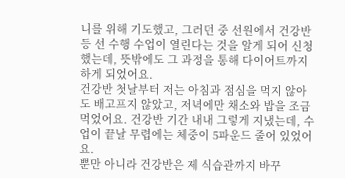니를 위해 기도했고, 그러던 중 선원에서 건강반 등 선 수행 수업이 열린다는 것을 알게 되어 신청했는데, 뜻밖에도 그 과정을 통해 다이어트까지 하게 되었어요.
건강반 첫날부터 저는 아침과 점심을 먹지 않아도 배고프지 않았고, 저녁에만 채소와 밥을 조금 먹었어요. 건강반 기간 내내 그렇게 지냈는데, 수업이 끝날 무렵에는 체중이 5파운드 줄어 있었어요.
뿐만 아니라 건강반은 제 식습관까지 바꾸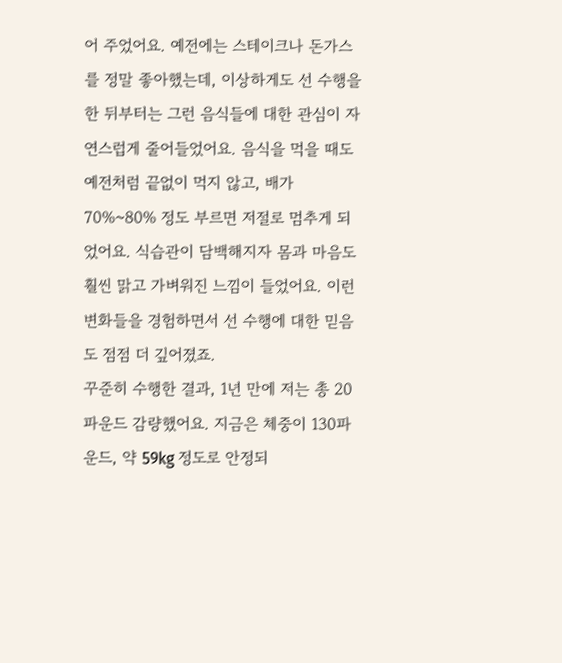어 주었어요. 예전에는 스테이크나 돈가스를 정말 좋아했는데, 이상하게도 선 수행을 한 뒤부터는 그런 음식들에 대한 관심이 자연스럽게 줄어들었어요. 음식을 먹을 때도 예전처럼 끝없이 먹지 않고, 배가 70%~80% 정도 부르면 저절로 멈추게 되었어요. 식습관이 담백해지자 몸과 마음도 훨씬 맑고 가벼워진 느낌이 들었어요. 이런 변화들을 경험하면서 선 수행에 대한 믿음도 점점 더 깊어졌죠.
꾸준히 수행한 결과, 1년 만에 저는 총 20파운드 감량했어요. 지금은 체중이 130파운드, 약 59kg 정도로 안정되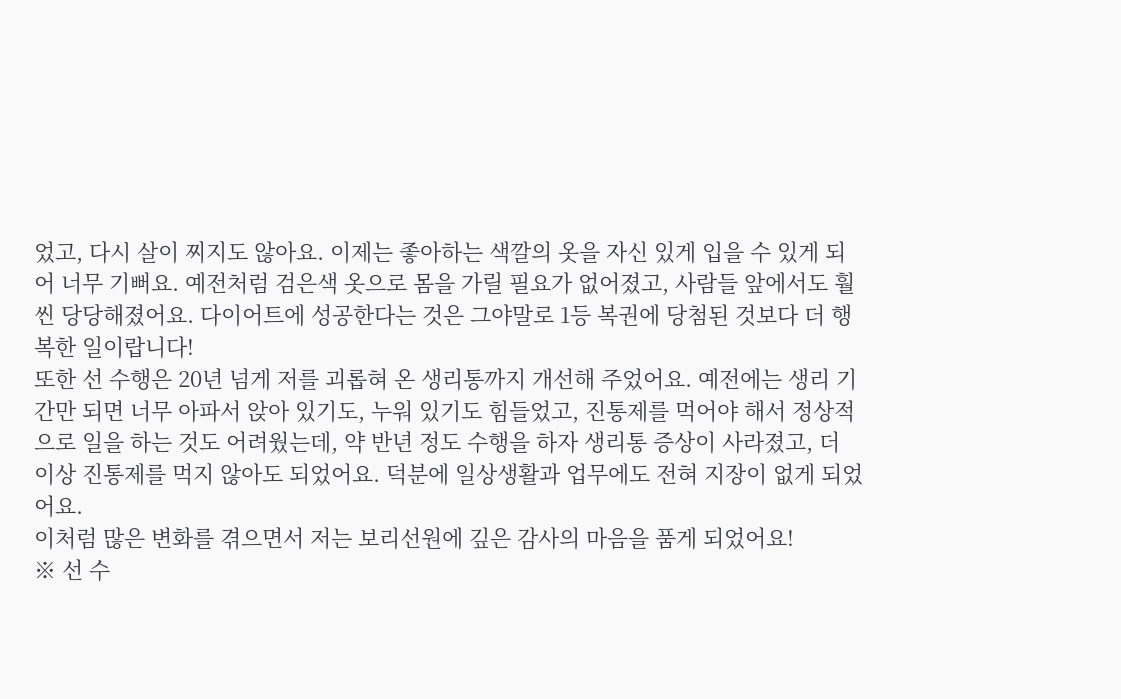었고, 다시 살이 찌지도 않아요. 이제는 좋아하는 색깔의 옷을 자신 있게 입을 수 있게 되어 너무 기뻐요. 예전처럼 검은색 옷으로 몸을 가릴 필요가 없어졌고, 사람들 앞에서도 훨씬 당당해졌어요. 다이어트에 성공한다는 것은 그야말로 1등 복권에 당첨된 것보다 더 행복한 일이랍니다!
또한 선 수행은 20년 넘게 저를 괴롭혀 온 생리통까지 개선해 주었어요. 예전에는 생리 기간만 되면 너무 아파서 앉아 있기도, 누워 있기도 힘들었고, 진통제를 먹어야 해서 정상적으로 일을 하는 것도 어려웠는데, 약 반년 정도 수행을 하자 생리통 증상이 사라졌고, 더 이상 진통제를 먹지 않아도 되었어요. 덕분에 일상생활과 업무에도 전혀 지장이 없게 되었어요.
이처럼 많은 변화를 겪으면서 저는 보리선원에 깊은 감사의 마음을 품게 되었어요!
※ 선 수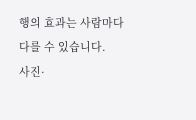행의 효과는 사람마다 다를 수 있습니다.
사진·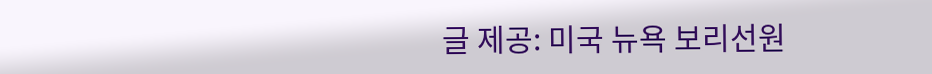글 제공: 미국 뉴욕 보리선원